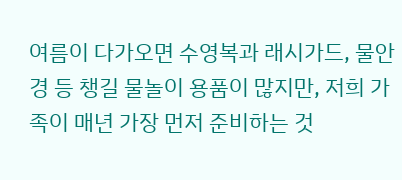여름이 다가오면 수영복과 래시가드, 물안경 등 챙길 물놀이 용품이 많지만, 저희 가족이 매년 가장 먼저 준비하는 것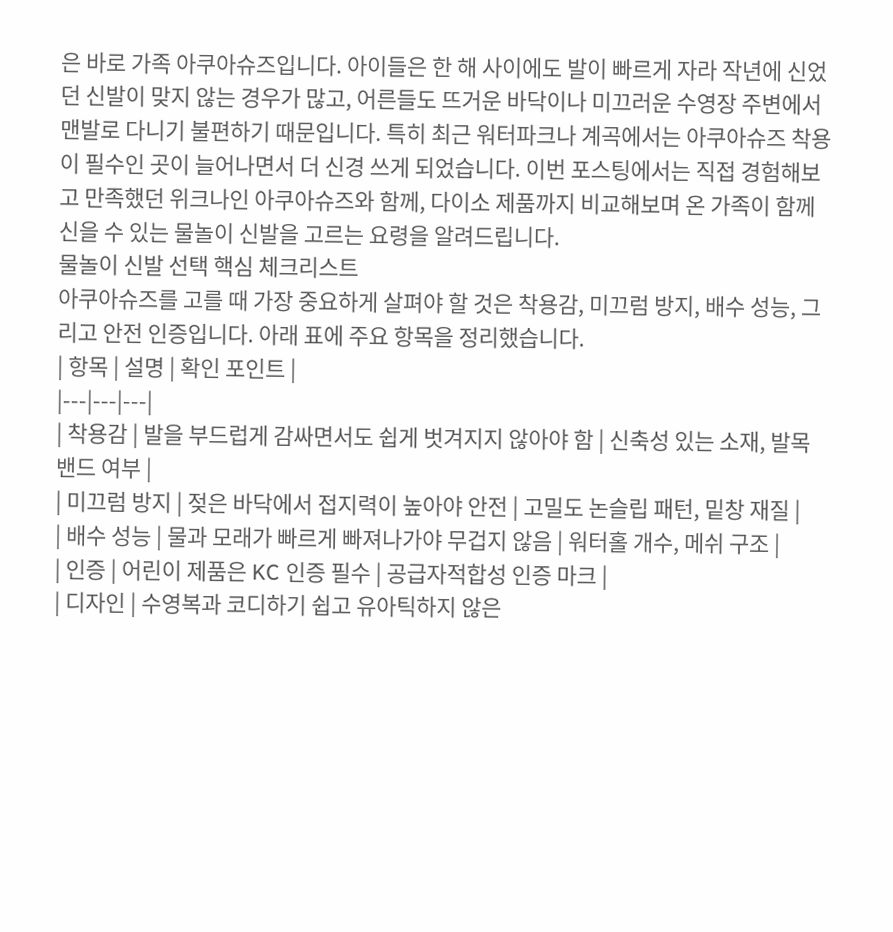은 바로 가족 아쿠아슈즈입니다. 아이들은 한 해 사이에도 발이 빠르게 자라 작년에 신었던 신발이 맞지 않는 경우가 많고, 어른들도 뜨거운 바닥이나 미끄러운 수영장 주변에서 맨발로 다니기 불편하기 때문입니다. 특히 최근 워터파크나 계곡에서는 아쿠아슈즈 착용이 필수인 곳이 늘어나면서 더 신경 쓰게 되었습니다. 이번 포스팅에서는 직접 경험해보고 만족했던 위크나인 아쿠아슈즈와 함께, 다이소 제품까지 비교해보며 온 가족이 함께 신을 수 있는 물놀이 신발을 고르는 요령을 알려드립니다.
물놀이 신발 선택 핵심 체크리스트
아쿠아슈즈를 고를 때 가장 중요하게 살펴야 할 것은 착용감, 미끄럼 방지, 배수 성능, 그리고 안전 인증입니다. 아래 표에 주요 항목을 정리했습니다.
| 항목 | 설명 | 확인 포인트 |
|---|---|---|
| 착용감 | 발을 부드럽게 감싸면서도 쉽게 벗겨지지 않아야 함 | 신축성 있는 소재, 발목 밴드 여부 |
| 미끄럼 방지 | 젖은 바닥에서 접지력이 높아야 안전 | 고밀도 논슬립 패턴, 밑창 재질 |
| 배수 성능 | 물과 모래가 빠르게 빠져나가야 무겁지 않음 | 워터홀 개수, 메쉬 구조 |
| 인증 | 어린이 제품은 KC 인증 필수 | 공급자적합성 인증 마크 |
| 디자인 | 수영복과 코디하기 쉽고 유아틱하지 않은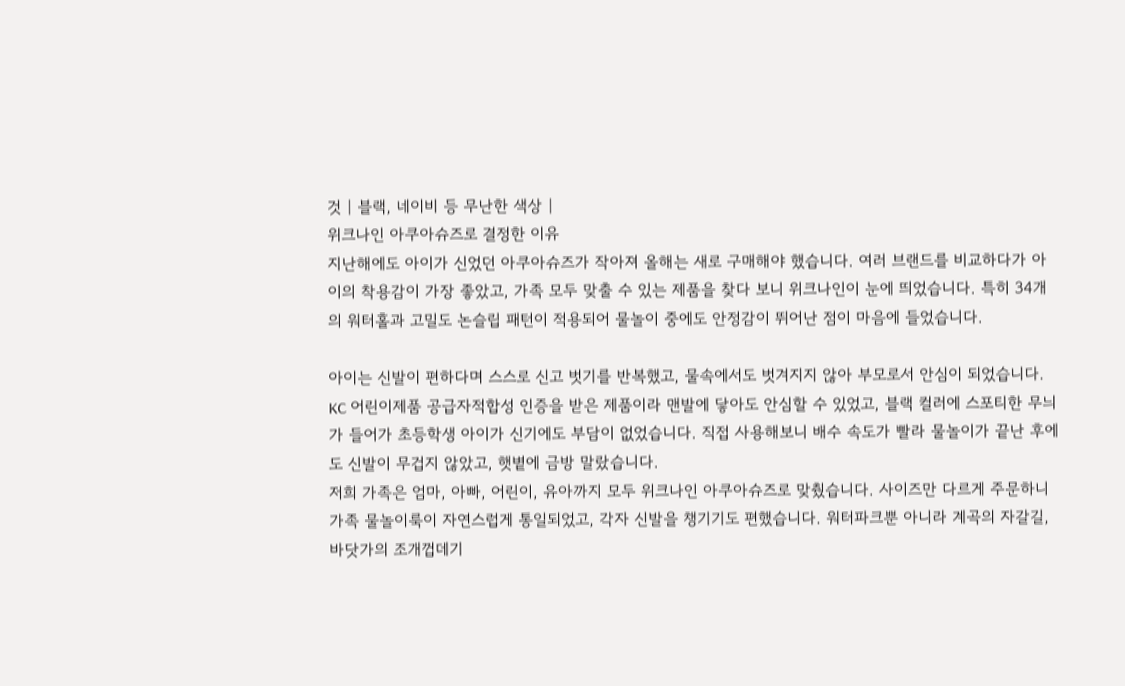것 | 블랙, 네이비 등 무난한 색상 |
위크나인 아쿠아슈즈로 결정한 이유
지난해에도 아이가 신었던 아쿠아슈즈가 작아져 올해는 새로 구매해야 했습니다. 여러 브랜드를 비교하다가 아이의 착용감이 가장 좋았고, 가족 모두 맞출 수 있는 제품을 찾다 보니 위크나인이 눈에 띄었습니다. 특히 34개의 워터홀과 고밀도 논슬립 패턴이 적용되어 물놀이 중에도 안정감이 뛰어난 점이 마음에 들었습니다.

아이는 신발이 편하다며 스스로 신고 벗기를 반복했고, 물속에서도 벗겨지지 않아 부모로서 안심이 되었습니다. KC 어린이제품 공급자적합성 인증을 받은 제품이라 맨발에 닿아도 안심할 수 있었고, 블랙 컬러에 스포티한 무늬가 들어가 초등학생 아이가 신기에도 부담이 없었습니다. 직접 사용해보니 배수 속도가 빨라 물놀이가 끝난 후에도 신발이 무겁지 않았고, 햇볕에 금방 말랐습니다.
저희 가족은 엄마, 아빠, 어린이, 유아까지 모두 위크나인 아쿠아슈즈로 맞췄습니다. 사이즈만 다르게 주문하니 가족 물놀이룩이 자연스럽게 통일되었고, 각자 신발을 챙기기도 편했습니다. 워터파크뿐 아니라 계곡의 자갈길, 바닷가의 조개껍데기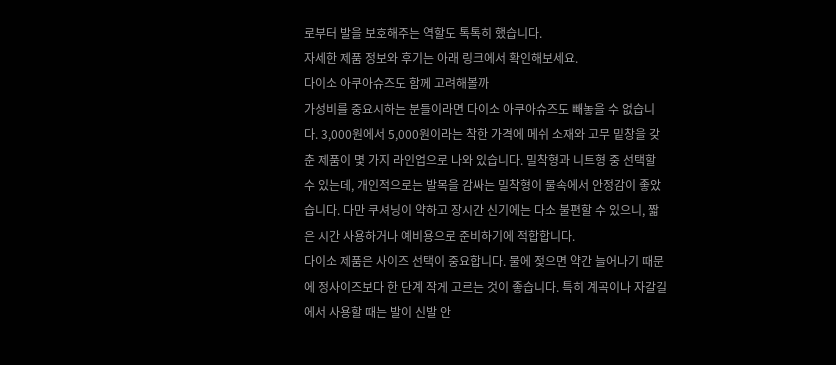로부터 발을 보호해주는 역할도 톡톡히 했습니다.
자세한 제품 정보와 후기는 아래 링크에서 확인해보세요.
다이소 아쿠아슈즈도 함께 고려해볼까
가성비를 중요시하는 분들이라면 다이소 아쿠아슈즈도 빼놓을 수 없습니다. 3,000원에서 5,000원이라는 착한 가격에 메쉬 소재와 고무 밑창을 갖춘 제품이 몇 가지 라인업으로 나와 있습니다. 밀착형과 니트형 중 선택할 수 있는데, 개인적으로는 발목을 감싸는 밀착형이 물속에서 안정감이 좋았습니다. 다만 쿠셔닝이 약하고 장시간 신기에는 다소 불편할 수 있으니, 짧은 시간 사용하거나 예비용으로 준비하기에 적합합니다.
다이소 제품은 사이즈 선택이 중요합니다. 물에 젖으면 약간 늘어나기 때문에 정사이즈보다 한 단계 작게 고르는 것이 좋습니다. 특히 계곡이나 자갈길에서 사용할 때는 발이 신발 안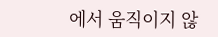에서 움직이지 않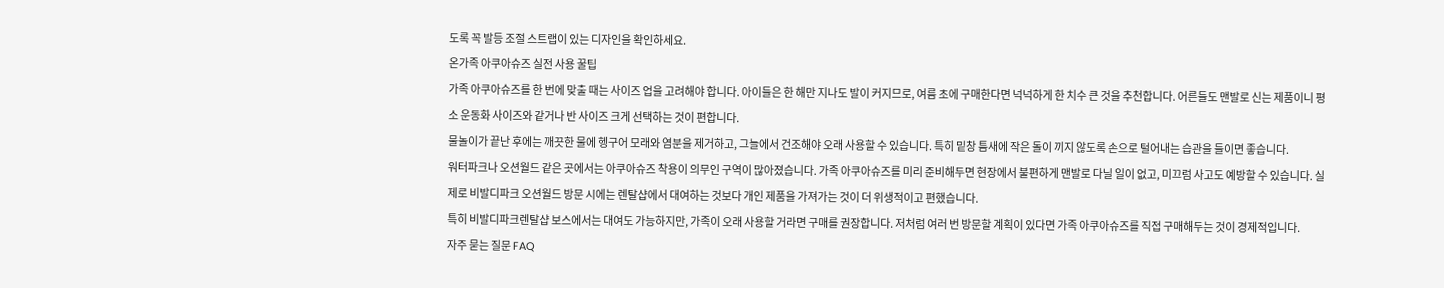도록 꼭 발등 조절 스트랩이 있는 디자인을 확인하세요.
온가족 아쿠아슈즈 실전 사용 꿀팁
가족 아쿠아슈즈를 한 번에 맞출 때는 사이즈 업을 고려해야 합니다. 아이들은 한 해만 지나도 발이 커지므로, 여름 초에 구매한다면 넉넉하게 한 치수 큰 것을 추천합니다. 어른들도 맨발로 신는 제품이니 평소 운동화 사이즈와 같거나 반 사이즈 크게 선택하는 것이 편합니다.
물놀이가 끝난 후에는 깨끗한 물에 헹구어 모래와 염분을 제거하고, 그늘에서 건조해야 오래 사용할 수 있습니다. 특히 밑창 틈새에 작은 돌이 끼지 않도록 손으로 털어내는 습관을 들이면 좋습니다.
워터파크나 오션월드 같은 곳에서는 아쿠아슈즈 착용이 의무인 구역이 많아졌습니다. 가족 아쿠아슈즈를 미리 준비해두면 현장에서 불편하게 맨발로 다닐 일이 없고, 미끄럼 사고도 예방할 수 있습니다. 실제로 비발디파크 오션월드 방문 시에는 렌탈샵에서 대여하는 것보다 개인 제품을 가져가는 것이 더 위생적이고 편했습니다.
특히 비발디파크렌탈샵 보스에서는 대여도 가능하지만, 가족이 오래 사용할 거라면 구매를 권장합니다. 저처럼 여러 번 방문할 계획이 있다면 가족 아쿠아슈즈를 직접 구매해두는 것이 경제적입니다.
자주 묻는 질문 FAQ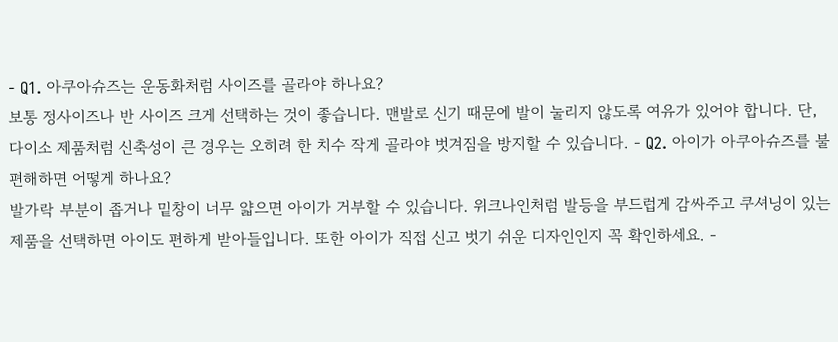- Q1. 아쿠아슈즈는 운동화처럼 사이즈를 골라야 하나요?
보통 정사이즈나 반 사이즈 크게 선택하는 것이 좋습니다. 맨발로 신기 때문에 발이 눌리지 않도록 여유가 있어야 합니다. 단, 다이소 제품처럼 신축성이 큰 경우는 오히려 한 치수 작게 골라야 벗겨짐을 방지할 수 있습니다. - Q2. 아이가 아쿠아슈즈를 불편해하면 어떻게 하나요?
발가락 부분이 좁거나 밑창이 너무 얇으면 아이가 거부할 수 있습니다. 위크나인처럼 발등을 부드럽게 감싸주고 쿠셔닝이 있는 제품을 선택하면 아이도 편하게 받아들입니다. 또한 아이가 직접 신고 벗기 쉬운 디자인인지 꼭 확인하세요. -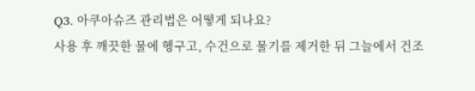Q3. 아쿠아슈즈 관리법은 어떻게 되나요?
사용 후 깨끗한 물에 헹구고, 수건으로 물기를 제거한 뒤 그늘에서 건조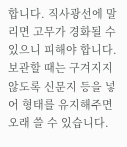합니다. 직사광선에 말리면 고무가 경화될 수 있으니 피해야 합니다. 보관할 때는 구겨지지 않도록 신문지 등을 넣어 형태를 유지해주면 오래 쓸 수 있습니다.